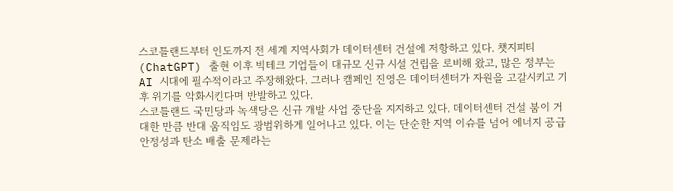스코틀랜드부터 인도까지 전 세계 지역사회가 데이터센터 건설에 저항하고 있다. 챗지피티(ChatGPT) 출현 이후 빅테크 기업들이 대규모 신규 시설 건립을 로비해 왔고, 많은 정부는 AI 시대에 필수적이라고 주장해왔다. 그러나 캠페인 진영은 데이터센터가 자원을 고갈시키고 기후 위기를 악화시킨다며 반발하고 있다.
스코틀랜드 국민당과 녹색당은 신규 개발 사업 중단을 지지하고 있다. 데이터센터 건설 붐이 거대한 만큼 반대 움직임도 광범위하게 일어나고 있다. 이는 단순한 지역 이슈를 넘어 에너지 공급 안정성과 탄소 배출 문제라는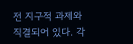전 지구적 과제와 직결되어 있다. 각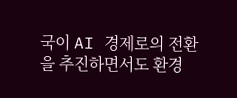국이 AI 경제로의 전환을 추진하면서도 환경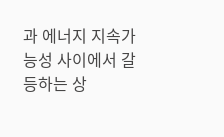과 에너지 지속가능성 사이에서 갈등하는 상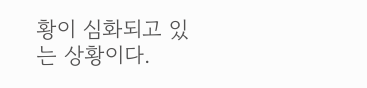황이 심화되고 있는 상황이다.